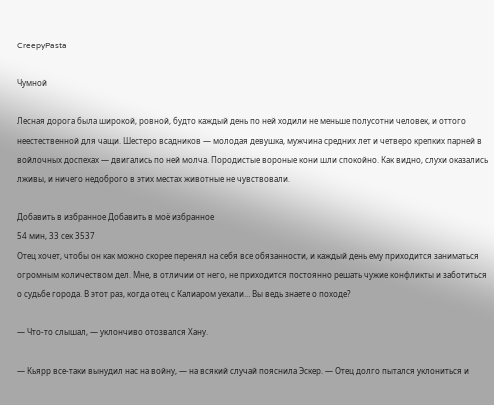CreepyPasta

Чумной

Лесная дорога была широкой, ровной, будто каждый день по ней ходили не меньше полусотни человек, и оттого неестественной для чащи. Шестеро всадников — молодая девушка, мужчина средних лет и четверо крепких парней в войлочных доспехах — двигались по ней молча. Породистые вороные кони шли спокойно. Как видно, слухи оказались лживы, и ничего недоброго в этих местах животные не чувствовали.

Добавить в избранное Добавить в моё избранное
54 мин, 33 сек 3537
Отец хочет, чтобы он как можно скорее перенял на себя все обязанности, и каждый день ему приходится заниматься огромным количеством дел. Мне, в отличии от него, не приходится постоянно решать чужие конфликты и заботиться о судьбе города. В этот раз, когда отец с Калиаром уехали… Вы ведь знаете о походе?

— Что-то слышал, — уклончиво отозвался Хану.

— Кьярр все-таки вынудил нас на войну, — на всякий случай пояснила Эскер. — Отец долго пытался уклониться и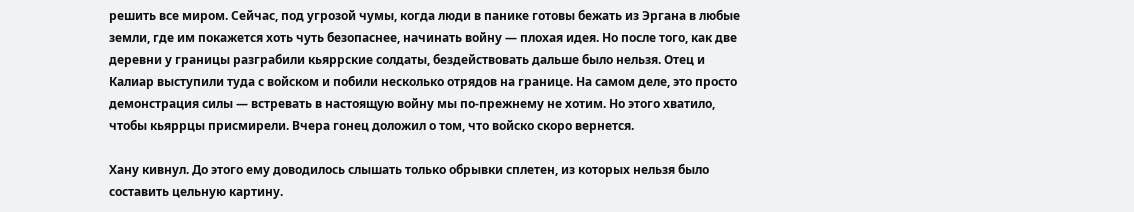решить все миром. Сейчас, под угрозой чумы, когда люди в панике готовы бежать из Эргана в любые земли, где им покажется хоть чуть безопаснее, начинать войну — плохая идея. Но после того, как две деревни у границы разграбили кьяррские солдаты, бездействовать дальше было нельзя. Отец и Калиар выступили туда с войском и побили несколько отрядов на границе. На самом деле, это просто демонстрация силы — встревать в настоящую войну мы по-прежнему не хотим. Но этого хватило, чтобы кьяррцы присмирели. Вчера гонец доложил о том, что войско скоро вернется.

Хану кивнул. До этого ему доводилось слышать только обрывки сплетен, из которых нельзя было составить цельную картину.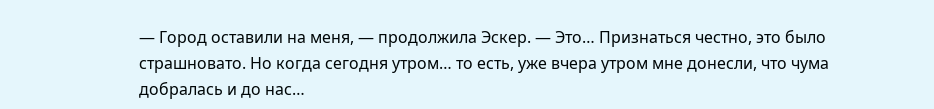— Город оставили на меня, — продолжила Эскер. — Это… Признаться честно, это было страшновато. Но когда сегодня утром… то есть, уже вчера утром мне донесли, что чума добралась и до нас…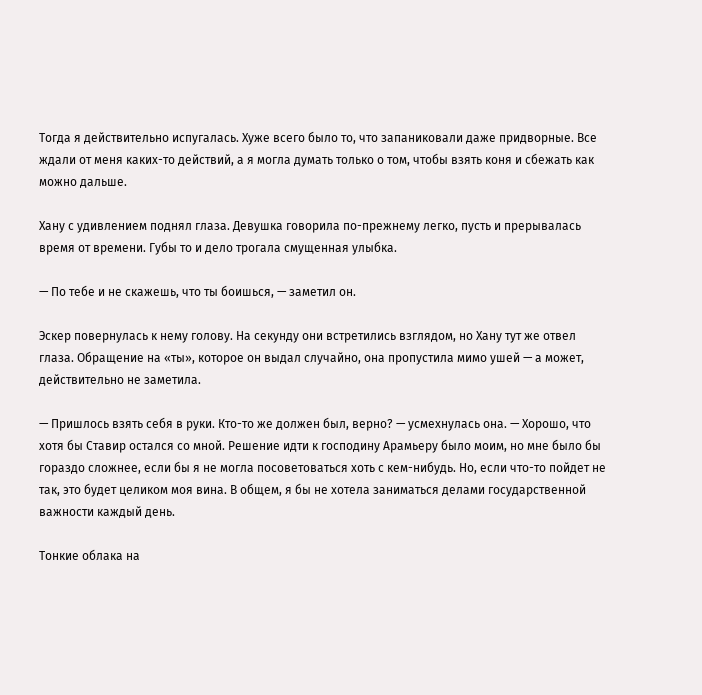Тогда я действительно испугалась. Хуже всего было то, что запаниковали даже придворные. Все ждали от меня каких-то действий, а я могла думать только о том, чтобы взять коня и сбежать как можно дальше.

Хану с удивлением поднял глаза. Девушка говорила по-прежнему легко, пусть и прерывалась время от времени. Губы то и дело трогала смущенная улыбка.

— По тебе и не скажешь, что ты боишься, — заметил он.

Эскер повернулась к нему голову. На секунду они встретились взглядом, но Хану тут же отвел глаза. Обращение на «ты», которое он выдал случайно, она пропустила мимо ушей — а может, действительно не заметила.

— Пришлось взять себя в руки. Кто-то же должен был, верно? — усмехнулась она. — Хорошо, что хотя бы Ставир остался со мной. Решение идти к господину Арамьеру было моим, но мне было бы гораздо сложнее, если бы я не могла посоветоваться хоть с кем-нибудь. Но, если что-то пойдет не так, это будет целиком моя вина. В общем, я бы не хотела заниматься делами государственной важности каждый день.

Тонкие облака на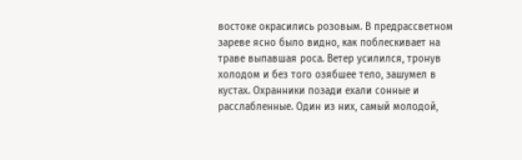востоке окрасились розовым. В предрассветном зареве ясно было видно, как поблескивает на траве выпавшая роса. Ветер усилился, тронув холодом и без того озябшее тело, зашумел в кустах. Охранники позади ехали сонные и расслабленные. Один из них, самый молодой,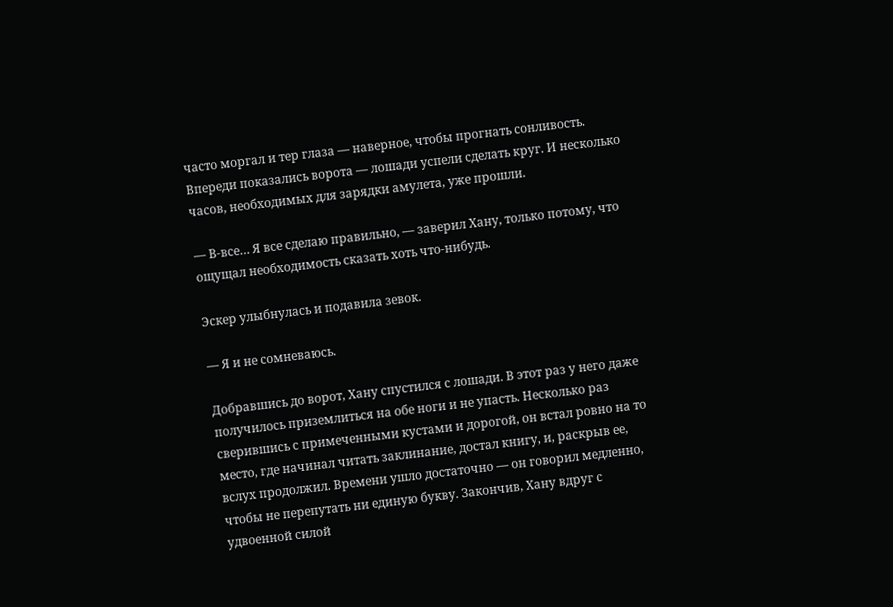часто моргал и тер глаза — наверное, чтобы прогнать сонливость. Впереди показались ворота — лошади успели сделать круг. И несколько часов, необходимых для зарядки амулета, уже прошли.

— В-все… Я все сделаю правильно, — заверил Хану, только потому, что ощущал необходимость сказать хоть что-нибудь.

Эскер улыбнулась и подавила зевок.

— Я и не сомневаюсь.

Добравшись до ворот, Хану спустился с лошади. В этот раз у него даже получилось приземлиться на обе ноги и не упасть. Несколько раз сверившись с примеченными кустами и дорогой, он встал ровно на то место, где начинал читать заклинание, достал книгу, и, раскрыв ее, вслух продолжил. Времени ушло достаточно — он говорил медленно, чтобы не перепутать ни единую букву. Закончив, Хану вдруг с удвоенной силой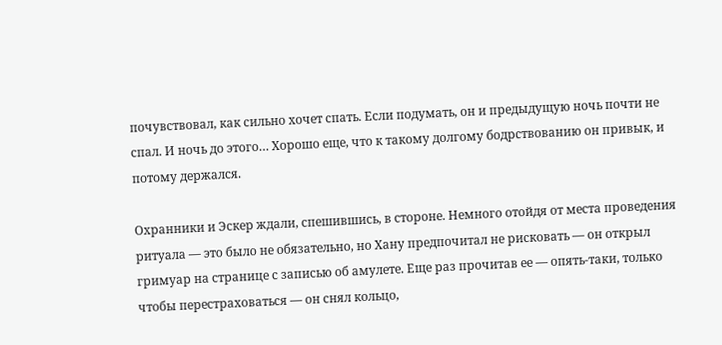почувствовал, как сильно хочет спать. Если подумать, он и предыдущую ночь почти не спал. И ночь до этого… Хорошо еще, что к такому долгому бодрствованию он привык, и потому держался.

Охранники и Эскер ждали, спешившись, в стороне. Немного отойдя от места проведения ритуала — это было не обязательно, но Хану предпочитал не рисковать — он открыл гримуар на странице с записью об амулете. Еще раз прочитав ее — опять-таки, только чтобы перестраховаться — он снял кольцо,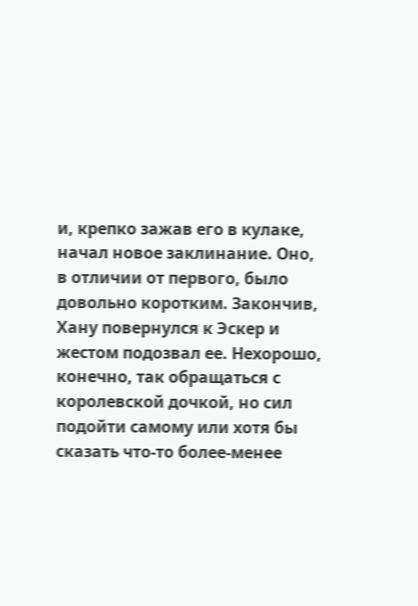и, крепко зажав его в кулаке, начал новое заклинание. Оно, в отличии от первого, было довольно коротким. Закончив, Хану повернулся к Эскер и жестом подозвал ее. Нехорошо, конечно, так обращаться с королевской дочкой, но сил подойти самому или хотя бы сказать что-то более-менее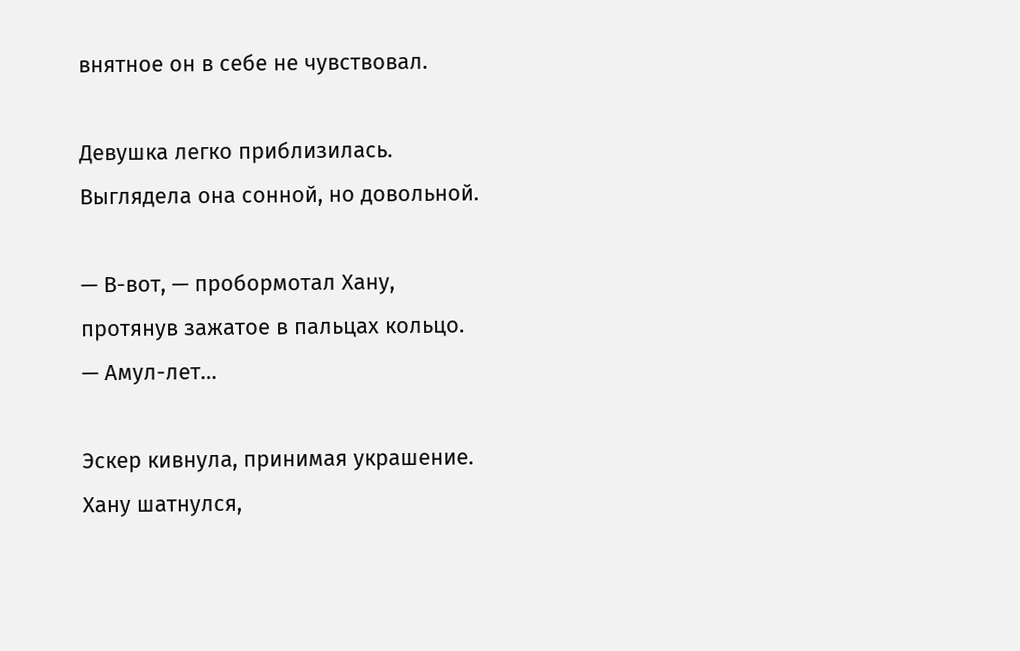внятное он в себе не чувствовал.

Девушка легко приблизилась. Выглядела она сонной, но довольной.

— В-вот, — пробормотал Хану, протянув зажатое в пальцах кольцо. — Амул-лет…

Эскер кивнула, принимая украшение. Хану шатнулся,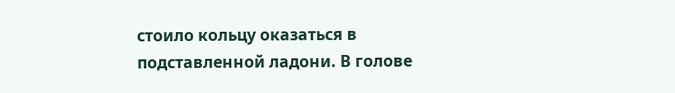стоило кольцу оказаться в подставленной ладони. В голове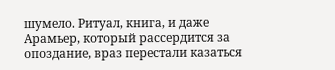шумело. Ритуал, книга, и даже Арамьер, который рассердится за опоздание, враз перестали казаться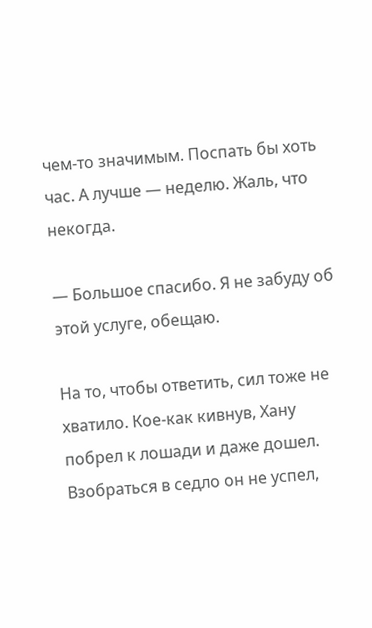чем-то значимым. Поспать бы хоть час. А лучше — неделю. Жаль, что некогда.

— Большое спасибо. Я не забуду об этой услуге, обещаю.

На то, чтобы ответить, сил тоже не хватило. Кое-как кивнув, Хану побрел к лошади и даже дошел. Взобраться в седло он не успел,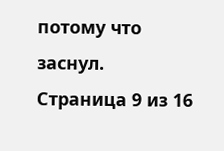потому что заснул.
Страница 9 из 16